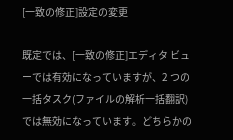[一致の修正]設定の変更

既定では、[一致の修正]エディタ ビューでは有効になっていますが、2 つの一括タスク(ファイルの解析一括翻訳) では無効になっています。どちらかの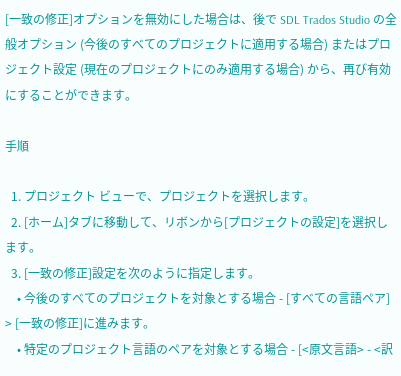[一致の修正]オプションを無効にした場合は、後で SDL Trados Studio の全般オプション (今後のすべてのプロジェクトに適用する場合) またはプロジェクト設定 (現在のプロジェクトにのみ適用する場合) から、再び有効にすることができます。

手順

  1. プロジェクト ビューで、プロジェクトを選択します。
  2. [ホーム]タブに移動して、リボンから[プロジェクトの設定]を選択します。
  3. [一致の修正]設定を次のように指定します。
    • 今後のすべてのプロジェクトを対象とする場合 - [すべての言語ペア] > [一致の修正]に進みます。
    • 特定のプロジェクト言語のペアを対象とする場合 - [<原文言語> - <訳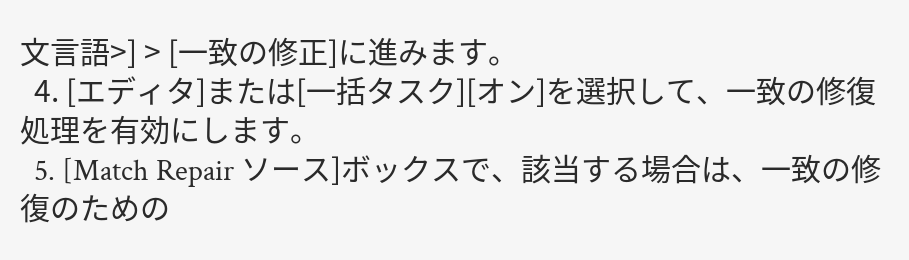文言語>] > [一致の修正]に進みます。
  4. [エディタ]または[一括タスク][オン]を選択して、一致の修復処理を有効にします。
  5. [Match Repair ソース]ボックスで、該当する場合は、一致の修復のための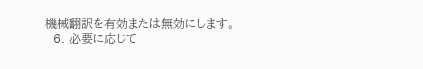機械翻訳を有効または無効にします。
  6. 必要に応じて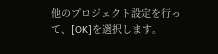他のプロジェクト設定を行って、[OK]を選択します。